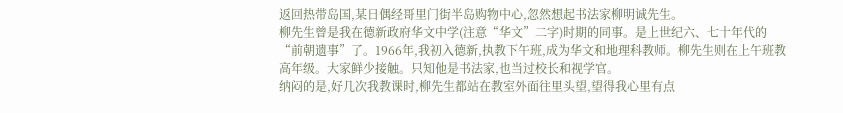返回热带岛国,某日偶经哥里门街半岛购物中心,忽然想起书法家柳明诚先生。
柳先生曾是我在德新政府华文中学(注意“华文”二字)时期的同事。是上世纪六、七十年代的“前朝遗事”了。1966年,我初入德新,执教下午班,成为华文和地理科教师。柳先生则在上午班教高年级。大家鲜少接触。只知他是书法家,也当过校长和视学官。
纳闷的是,好几次我教课时,柳先生都站在教室外面往里头望,望得我心里有点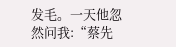发毛。一天他忽然问我:“蔡先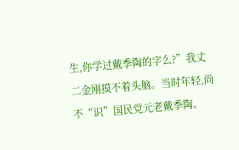生,你学过戴季陶的字么?”我丈二金刚摸不着头脑。当时年轻,尚不“识”国民党元老戴季陶。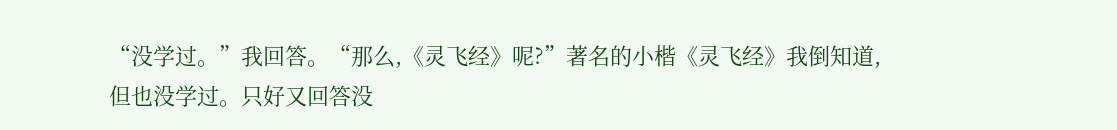“没学过。”我回答。“那么,《灵飞经》呢?”著名的小楷《灵飞经》我倒知道,但也没学过。只好又回答没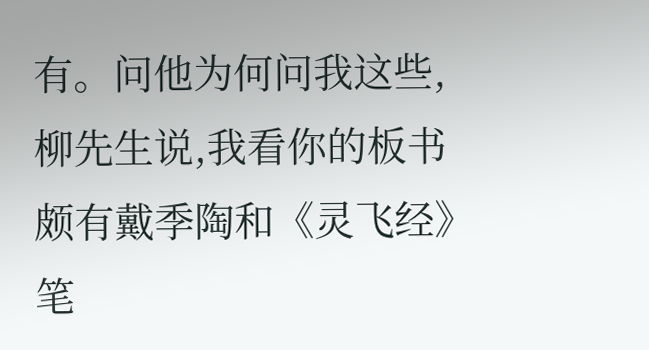有。问他为何问我这些,柳先生说,我看你的板书颇有戴季陶和《灵飞经》笔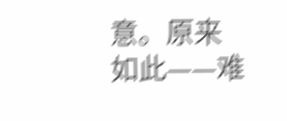意。原来如此——难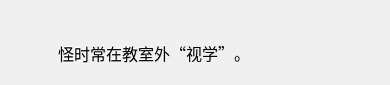怪时常在教室外“视学”。